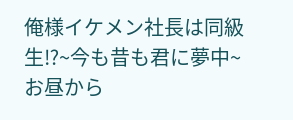俺様イケメン社長は同級生⁉~今も昔も君に夢中~
お昼から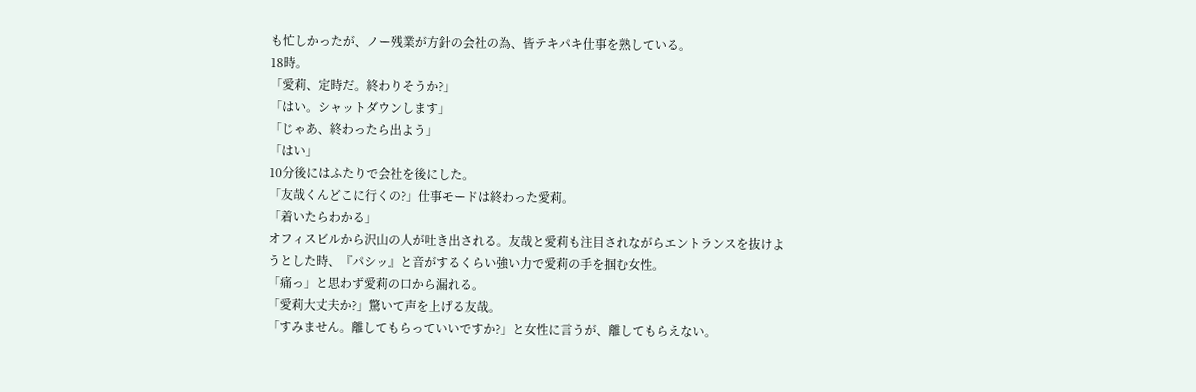も忙しかったが、ノー残業が方針の会社の為、皆テキパキ仕事を熟している。
18時。
「愛莉、定時だ。終わりそうか?」
「はい。シャットダウンします」
「じゃあ、終わったら出よう」
「はい」
10分後にはふたりで会社を後にした。
「友哉くんどこに行くの?」仕事モードは終わった愛莉。
「着いたらわかる」
オフィスビルから沢山の人が吐き出される。友哉と愛莉も注目されながらエントランスを抜けようとした時、『パシッ』と音がするくらい強い力で愛莉の手を掴む女性。
「痛っ」と思わず愛莉の口から漏れる。
「愛莉大丈夫か?」驚いて声を上げる友哉。
「すみません。離してもらっていいですか?」と女性に言うが、離してもらえない。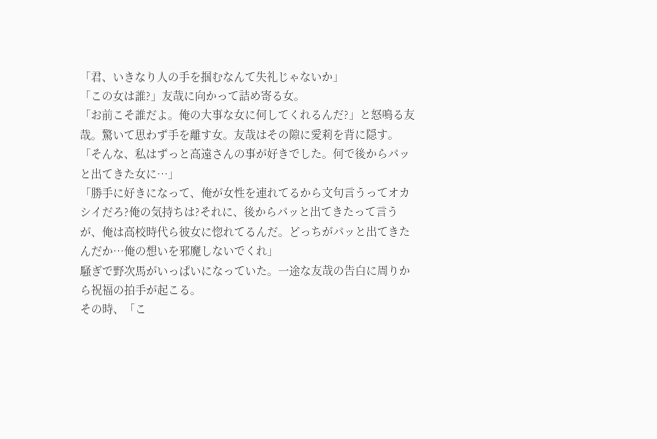「君、いきなり人の手を掴むなんて失礼じゃないか」
「この女は誰?」友哉に向かって詰め寄る女。
「お前こそ誰だよ。俺の大事な女に何してくれるんだ?」と怒鳴る友哉。驚いて思わず手を離す女。友哉はその隙に愛莉を背に隠す。
「そんな、私はずっと高遠さんの事が好きでした。何で後からパッと出てきた女に…」
「勝手に好きになって、俺が女性を連れてるから文句言うってオカシイだろ?俺の気持ちは?それに、後からパッと出てきたって言うが、俺は高校時代ら彼女に惚れてるんだ。どっちがパッと出てきたんだか…俺の想いを邪魔しないでくれ」
騒ぎで野次馬がいっぱいになっていた。一途な友哉の告白に周りから祝福の拍手が起こる。
その時、「こ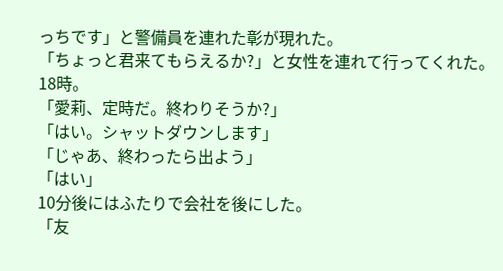っちです」と警備員を連れた彰が現れた。
「ちょっと君来てもらえるか?」と女性を連れて行ってくれた。
18時。
「愛莉、定時だ。終わりそうか?」
「はい。シャットダウンします」
「じゃあ、終わったら出よう」
「はい」
10分後にはふたりで会社を後にした。
「友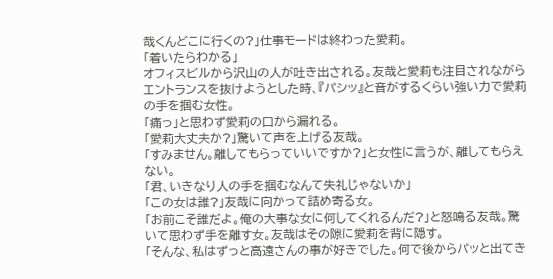哉くんどこに行くの?」仕事モードは終わった愛莉。
「着いたらわかる」
オフィスビルから沢山の人が吐き出される。友哉と愛莉も注目されながらエントランスを抜けようとした時、『パシッ』と音がするくらい強い力で愛莉の手を掴む女性。
「痛っ」と思わず愛莉の口から漏れる。
「愛莉大丈夫か?」驚いて声を上げる友哉。
「すみません。離してもらっていいですか?」と女性に言うが、離してもらえない。
「君、いきなり人の手を掴むなんて失礼じゃないか」
「この女は誰?」友哉に向かって詰め寄る女。
「お前こそ誰だよ。俺の大事な女に何してくれるんだ?」と怒鳴る友哉。驚いて思わず手を離す女。友哉はその隙に愛莉を背に隠す。
「そんな、私はずっと高遠さんの事が好きでした。何で後からパッと出てき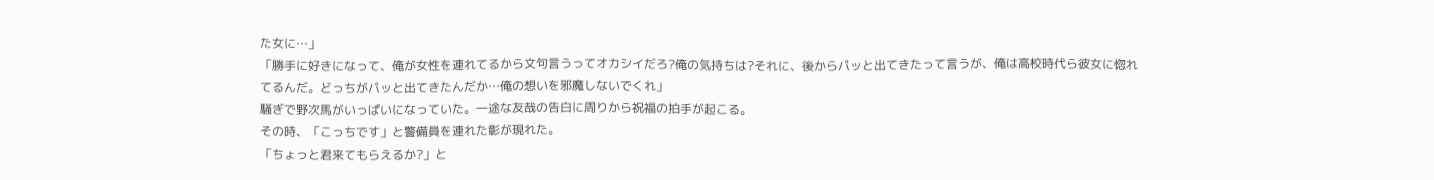た女に…」
「勝手に好きになって、俺が女性を連れてるから文句言うってオカシイだろ?俺の気持ちは?それに、後からパッと出てきたって言うが、俺は高校時代ら彼女に惚れてるんだ。どっちがパッと出てきたんだか…俺の想いを邪魔しないでくれ」
騒ぎで野次馬がいっぱいになっていた。一途な友哉の告白に周りから祝福の拍手が起こる。
その時、「こっちです」と警備員を連れた彰が現れた。
「ちょっと君来てもらえるか?」と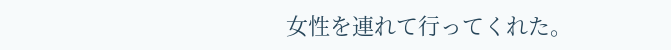女性を連れて行ってくれた。